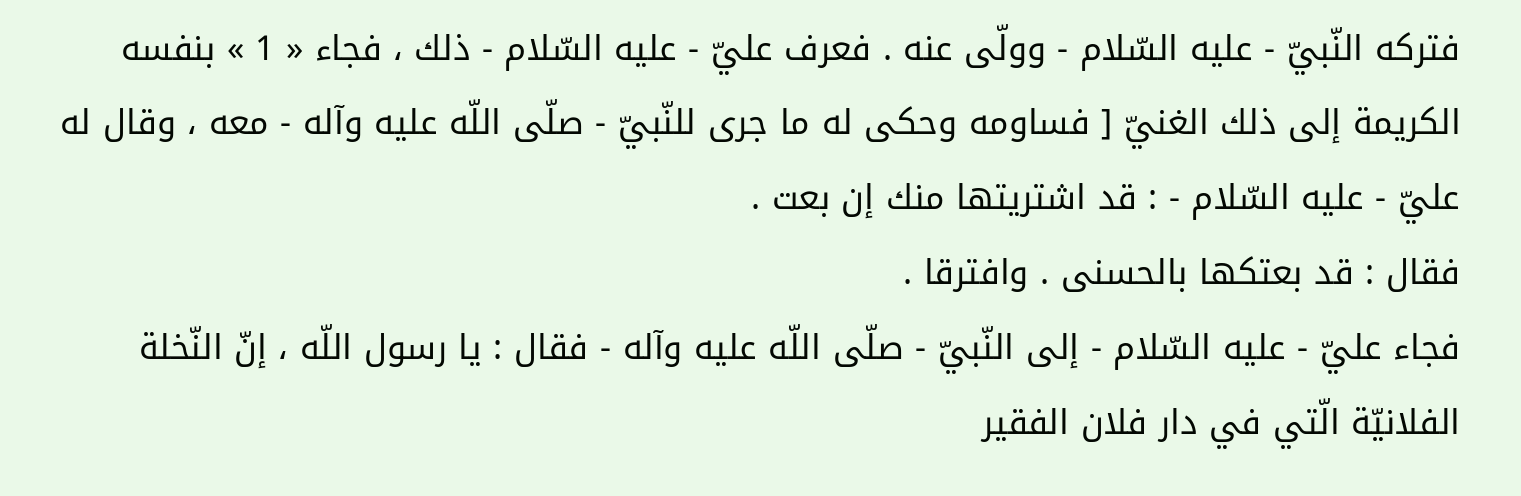فتركه النّبيّ - عليه السّلام - وولّى عنه . فعرف عليّ - عليه السّلام - ذلك ، فجاء « 1 » بنفسه الكريمة إلى ذلك الغنيّ [ فساومه وحكى له ما جرى للنّبيّ - صلّى اللّه عليه وآله - معه ، وقال له عليّ - عليه السّلام - : قد اشتريتها منك إن بعت .
فقال : قد بعتكها بالحسنى . وافترقا .
فجاء عليّ - عليه السّلام - إلى النّبيّ - صلّى اللّه عليه وآله - فقال : يا رسول اللّه ، إنّ النّخلة الفلانيّة الّتي في دار فلان الفقير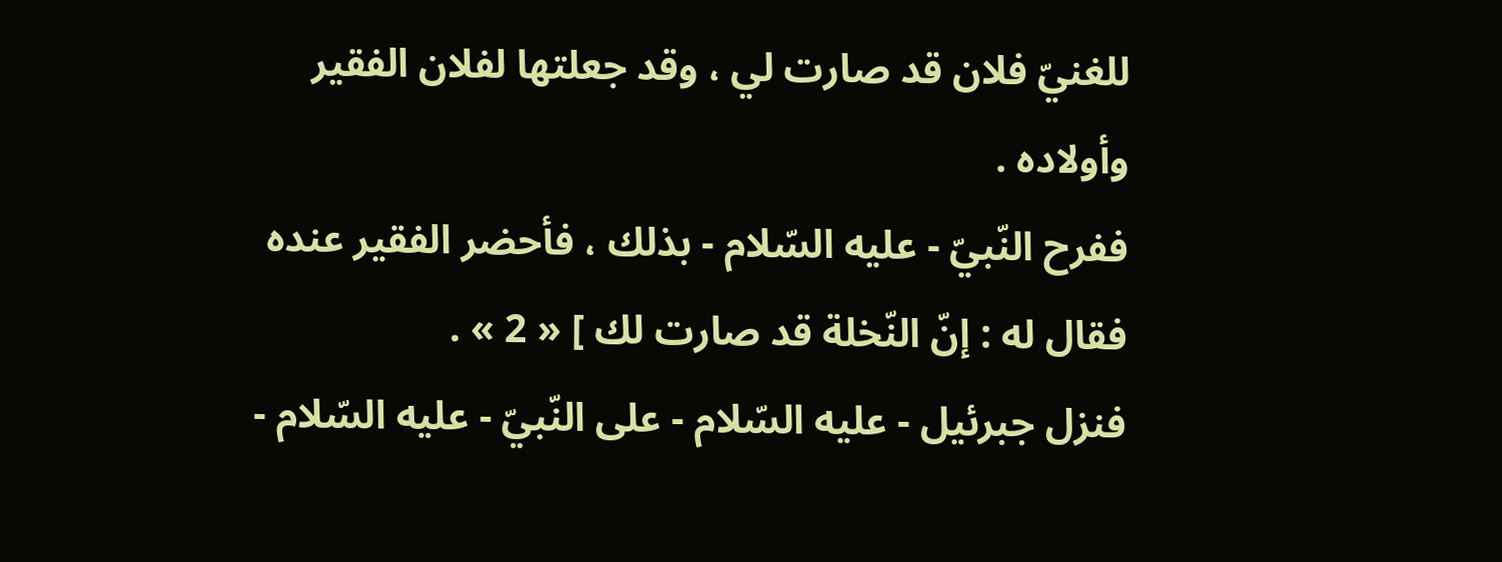للغنيّ فلان قد صارت لي ، وقد جعلتها لفلان الفقير وأولاده .
ففرح النّبيّ - عليه السّلام - بذلك ، فأحضر الفقير عنده فقال له : إنّ النّخلة قد صارت لك ] « 2 » .
فنزل جبرئيل - عليه السّلام - على النّبيّ - عليه السّلام -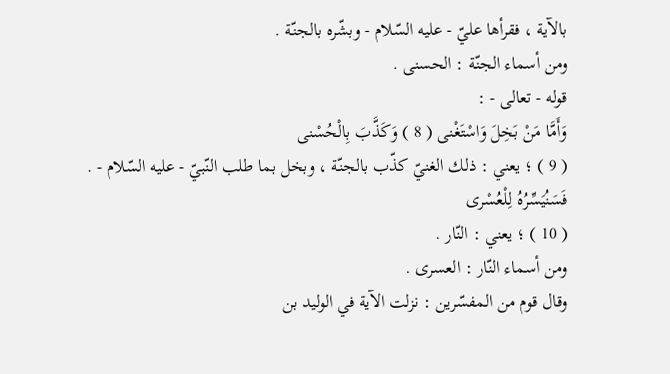بالآية ، فقرأها عليّ - عليه السّلام - وبشّره بالجنّة .
ومن أسماء الجنّة : الحسنى .
قوله - تعالى - :
وَأَمَّا مَنْ بَخِلَ وَاسْتَغْنى ( 8 ) وَكَذَّبَ بِالْحُسْنى
( 9 ) ؛ يعني : ذلك الغنيّ كذّب بالجنّة ، وبخل بما طلب النّبيّ - عليه السّلام - .
فَسَنُيَسِّرُهُ لِلْعُسْرى
( 10 ) ؛ يعني : النّار .
ومن أسماء النّار : العسرى .
وقال قوم من المفسّرين : نزلت الآية في الوليد بن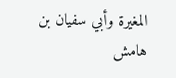المغيرة وأبي سفيان بن
هامش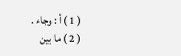( 1 ) أ : وجاء .
( 2 ) ما بين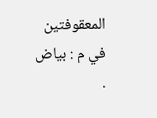المعقوفتين في م : بياض .